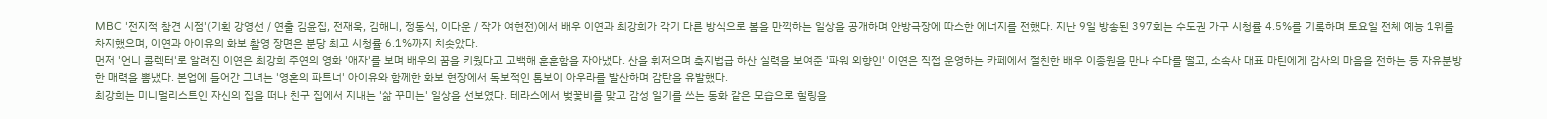MBC '전지적 참견 시점'(기획 강영선 / 연출 김윤집, 전재욱, 김해니, 정동식, 이다운 / 작가 여현전)에서 배우 이연과 최강희가 각기 다른 방식으로 봄을 만끽하는 일상을 공개하며 안방극장에 따스한 에너지를 전했다. 지난 9일 방송된 397회는 수도권 가구 시청률 4.5%를 기록하며 토요일 전체 예능 1위를 차지했으며, 이연과 아이유의 화보 촬영 장면은 분당 최고 시청률 6.1%까지 치솟았다.
먼저 '언니 콜렉터'로 알려진 이연은 최강희 주연의 영화 '애자'를 보며 배우의 꿈을 키웠다고 고백해 훈훈함을 자아냈다. 산을 휘저으며 축지법급 하산 실력을 보여준 '파워 외향인' 이연은 직접 운영하는 카페에서 절친한 배우 이종원을 만나 수다를 떨고, 소속사 대표 마틴에게 감사의 마음을 전하는 등 자유분방한 매력을 뽐냈다. 본업에 들어간 그녀는 '영혼의 파트너' 아이유와 함께한 화보 현장에서 독보적인 톰보이 아우라를 발산하며 감탄을 유발했다.
최강희는 미니멀리스트인 자신의 집을 떠나 친구 집에서 지내는 '삶 꾸미는' 일상을 선보였다. 테라스에서 벚꽃비를 맞고 감성 일기를 쓰는 동화 같은 모습으로 힐링을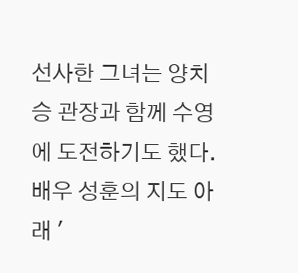선사한 그녀는 양치승 관장과 함께 수영에 도전하기도 했다. 배우 성훈의 지도 아래 '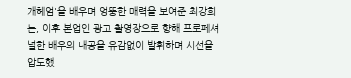개헤엄'을 배우며 엉뚱한 매력을 보여준 최강희는, 이후 본업인 광고 촬영장으로 향해 프로페셔널한 배우의 내공을 유감없이 발휘하며 시선을 압도했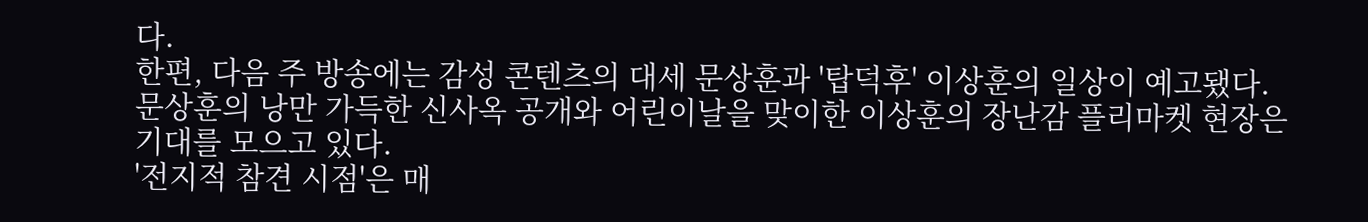다.
한편, 다음 주 방송에는 감성 콘텐츠의 대세 문상훈과 '탑덕후' 이상훈의 일상이 예고됐다. 문상훈의 낭만 가득한 신사옥 공개와 어린이날을 맞이한 이상훈의 장난감 플리마켓 현장은 기대를 모으고 있다.
'전지적 참견 시점'은 매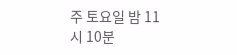주 토요일 밤 11시 10분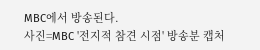MBC에서 방송된다.
사진=MBC '전지적 참견 시점' 방송분 캡처